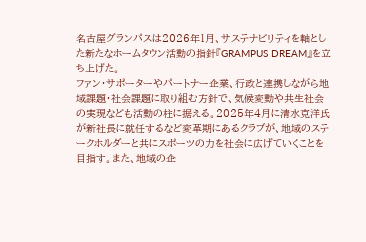名古屋グランパスは2026年1月、サステナビリティを軸とした新たなホームタウン活動の指針『GRAMPUS DREAM』を立ち上げた。
ファン・サポーターやパートナー企業、行政と連携しながら地域課題・社会課題に取り組む方針で、気候変動や共生社会の実現なども活動の柱に据える。2025年4月に清水克洋氏が新社長に就任するなど変革期にあるクラブが、地域のステークホルダーと共にスポーツの力を社会に広げていくことを目指す。また、地域の企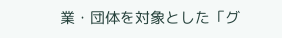業・団体を対象とした「グ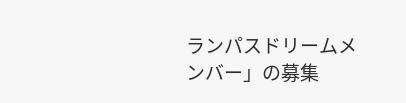ランパスドリームメンバー」の募集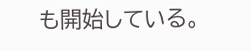も開始している。